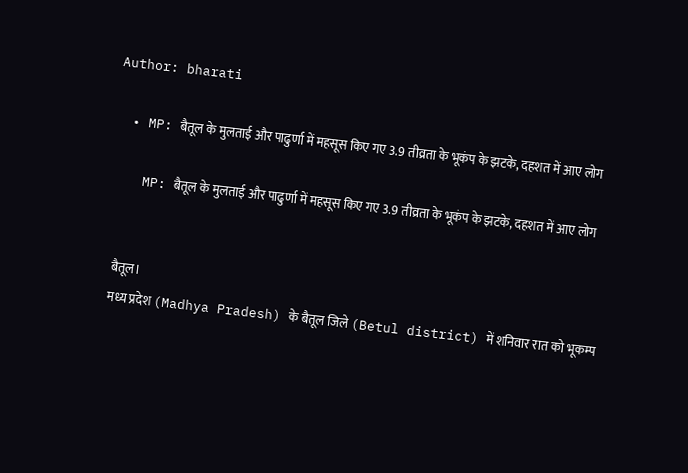Author: bharati

  • MP: बैतूल के मुलताई और पाढुर्णा में महसूस किए गए 3.9 तीव्रता के भूकंप के झटके, दहशत में आए लोग

    MP: बैतूल के मुलताई और पाढुर्णा में महसूस किए गए 3.9 तीव्रता के भूकंप के झटके, दहशत में आए लोग


    बैतूल।
    मध्य प्रदेश (Madhya Pradesh) के बैतूल जिले (Betul district) में शनिवार रात को भूकम्प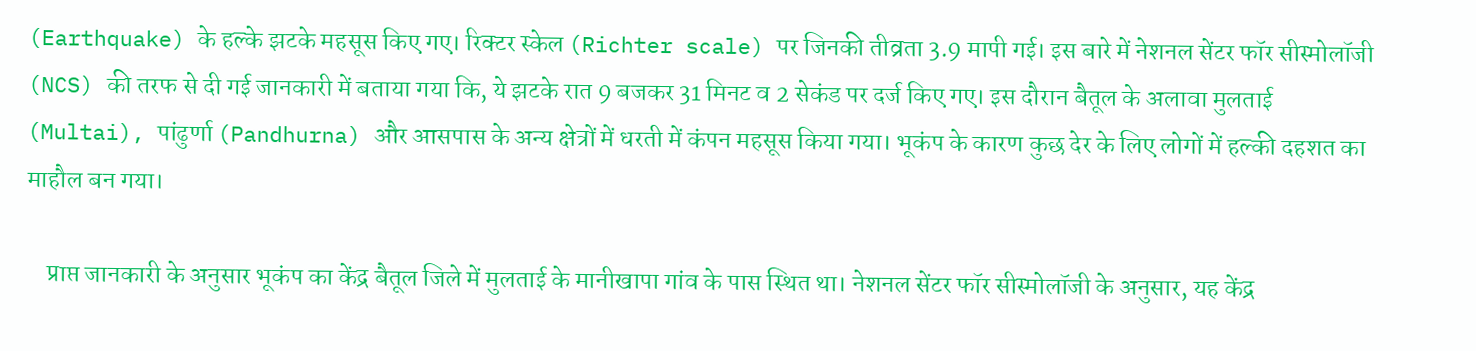(Earthquake) के हल्के झटके महसूस किए गए। रिक्टर स्केल (Richter scale) पर जिनकी तीव्रता 3.9 मापी गई। इस बारे में नेशनल सेंटर फॉर सीस्मोलॉजी (NCS) की तरफ से दी गई जानकारी में बताया गया कि, ये झटके रात 9 बजकर 31 मिनट व 2 सेकंड पर दर्ज किए गए। इस दौरान बैतूल के अलावा मुलताई (Multai), पांढुर्णा (Pandhurna) और आसपास के अन्य क्षेत्रों में धरती में कंपन महसूस किया गया। भूकंप के कारण कुछ देर के लिए लोगों में हल्की दहशत का माहौल बन गया।

    प्राप्त जानकारी के अनुसार भूकंप का केंद्र बैतूल जिले में मुलताई के मानीखापा गांव के पास स्थित था। नेशनल सेंटर फॉर सीस्मोलॉजी के अनुसार, यह केंद्र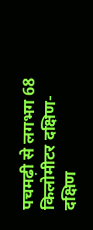पचमढ़ी से लगभग 68 किलोमीटर दक्षिण-दक्षिण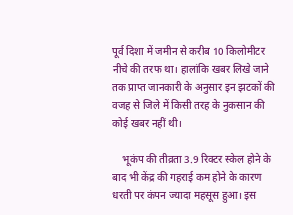पूर्व दिशा में जमीन से करीब 10 किलोमीटर नीचे की तरफ था। हालांकि खबर लिखे जाने तक प्राप्त जानकारी के अनुसार इन झटकों की वजह से जिले में किसी तरह के नुकसान की कोई खबर नहीं थी।

    भूकंप की तीव्रता 3.9 रिक्टर स्केल होने के बाद भी केंद्र की गहराई कम होने के कारण धरती पर कंपन ज्यादा महसूस हुआ। इस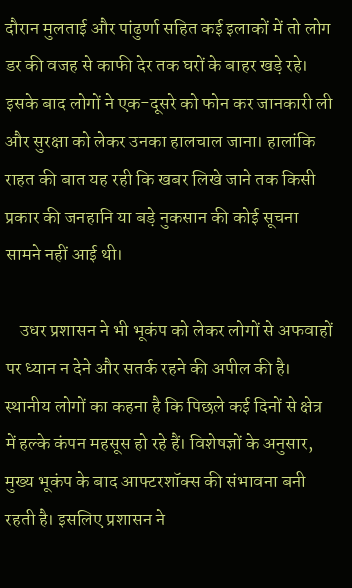दौरान मुलताई और पांढुर्णा सहित कई इलाकों में तो लोग डर की वजह से काफी देर तक घरों के बाहर खड़े रहे। इसके बाद लोगों ने एक-दूसरे को फोन कर जानकारी ली और सुरक्षा को लेकर उनका हालचाल जाना। हालांकि राहत की बात यह रही कि खबर लिखे जाने तक किसी प्रकार की जनहानि या बड़े नुकसान की कोई सूचना सामने नहीं आई थी।

    उधर प्रशासन ने भी भूकंप को लेकर लोगों से अफवाहों पर ध्यान न देने और सतर्क रहने की अपील की है। स्थानीय लोगों का कहना है कि पिछले कई दिनों से क्षेत्र में हल्के कंपन महसूस हो रहे हैं। विशेषज्ञों के अनुसार, मुख्य भूकंप के बाद आफ्टरशॉक्स की संभावना बनी रहती है। इसलिए प्रशासन ने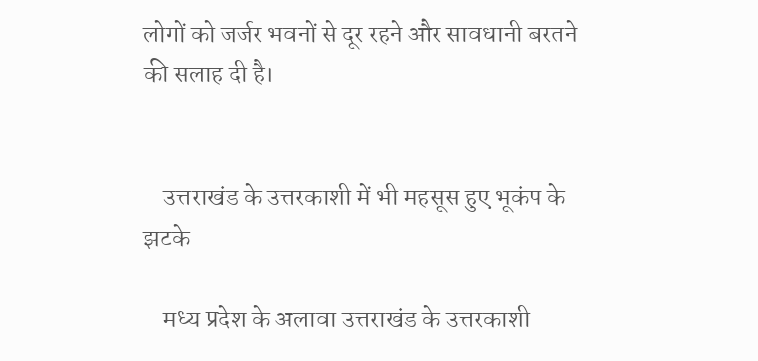लोगों को जर्जर भवनों से दूर रहने और सावधानी बरतने की सलाह दी है।


    उत्तराखंड के उत्तरकाशी में भी महसूस हुए भूकंप के झटके

    मध्य प्रदेश के अलावा उत्तराखंड के उत्तरकाशी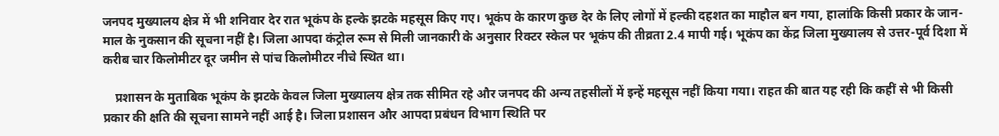जनपद मुख्यालय क्षेत्र में भी शनिवार देर रात भूकंप के हल्के झटके महसूस किए गए। भूकंप के कारण कुछ देर के लिए लोगों में हल्की दहशत का माहौल बन गया, हालांकि किसी प्रकार के जान-माल के नुकसान की सूचना नहीं है। जिला आपदा कंट्रोल रूम से मिली जानकारी के अनुसार रिक्टर स्केल पर भूकंप की तीव्रता 2.4 मापी गई। भूकंप का केंद्र जिला मुख्यालय से उत्तर-पूर्व दिशा में करीब चार किलोमीटर दूर जमीन से पांच किलोमीटर नीचे स्थित था।

    प्रशासन के मुताबिक भूकंप के झटके केवल जिला मुख्यालय क्षेत्र तक सीमित रहे और जनपद की अन्य तहसीलों में इन्हें महसूस नहीं किया गया। राहत की बात यह रही कि कहीं से भी किसी प्रकार की क्षति की सूचना सामने नहीं आई है। जिला प्रशासन और आपदा प्रबंधन विभाग स्थिति पर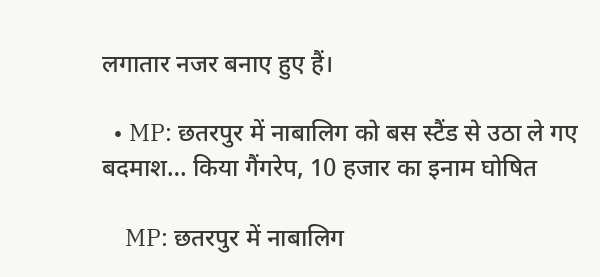लगातार नजर बनाए हुए हैं।

  • MP: छतरपुर में नाबालिग को बस स्टैंड से उठा ले गए बदमाश… किया गैंगरेप, 10 हजार का इनाम घोषित

    MP: छतरपुर में नाबालिग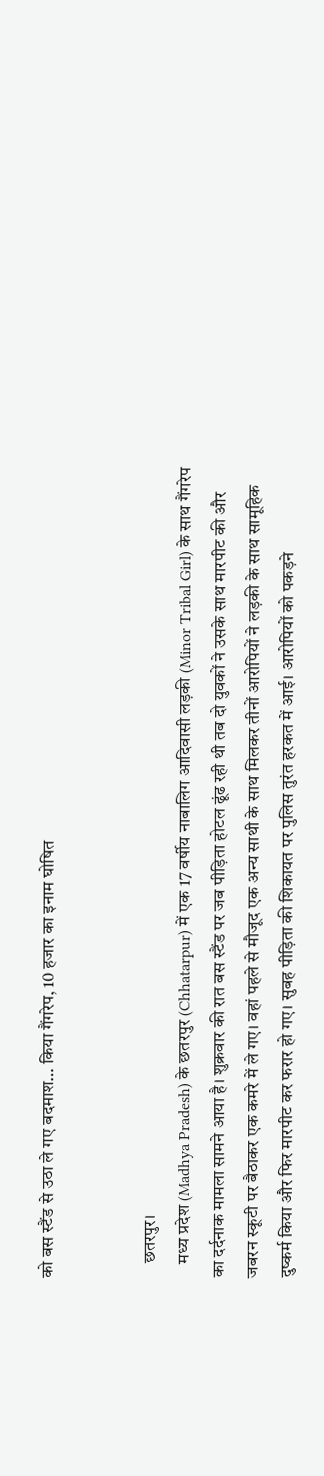को बस स्टैंड से उठा ले गए बदमाश… किया गैंगरेप, 10 हजार का इनाम घोषित


    छतरपुर।
    मध्य प्रदेश (Madhya Pradesh) के छतरपुर (Chhatarpur) में एक 17 वर्षीय नाबालिग आदिवासी लड़की (Minor Tribal Girl) के साथ गैंगरेप का दर्दनाक मामला सामने आया है। शुक्रवार की रात बस स्टैंड पर जब पीड़िता होटल ढूंढ रही थी तब दो युवकों ने उसके साथ मारपीट की और जबरन स्कूटी पर बैठाकर एक कमरे में ले गए। वहां पहले से मौजूद एक अन्य साथी के साथ मिलकर तीनों आरोपियों ने लड़की के साथ सामूहिक दुष्कर्म किया और फिर मारपीट कर फरार हो गए। सुबह पीड़िता की शिकायत पर पुलिस तुरंत हरकत में आई। आरोपियों को पकड़ने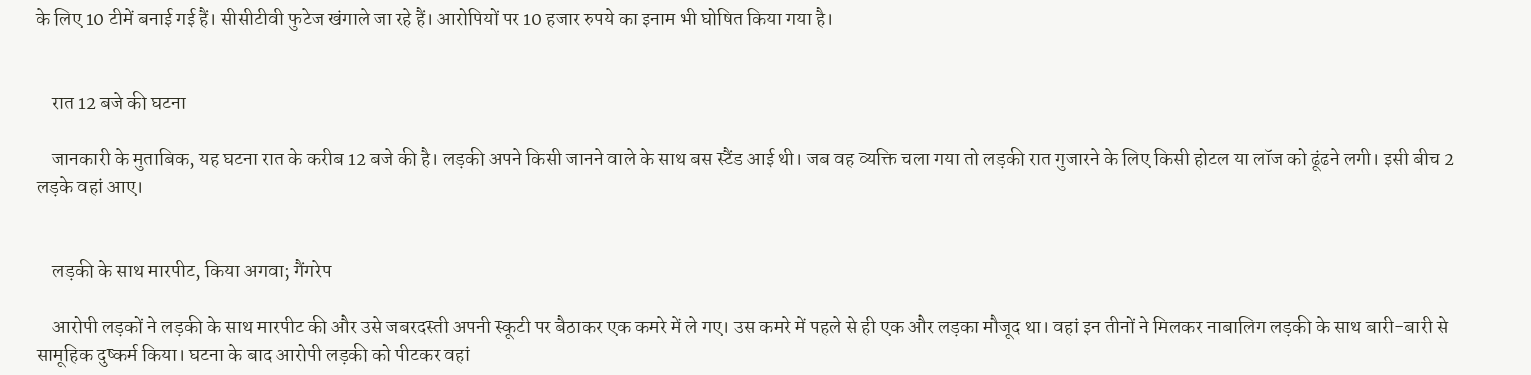के लिए 10 टीमें बनाई गई हैं। सीसीटीवी फुटेज खंगाले जा रहे हैं। आरोपियों पर 10 हजार रुपये का इनाम भी घोषित किया गया है।


    रात 12 बजे की घटना

    जानकारी के मुताबिक, यह घटना रात के करीब 12 बजे की है। लड़की अपने किसी जानने वाले के साथ बस स्टैंड आई थी। जब वह व्यक्ति चला गया तो लड़की रात गुजारने के लिए किसी होटल या लॉज को ढूंढने लगी। इसी बीच 2 लड़के वहां आए।


    लड़की के साथ मारपीट, किया अगवा; गैंगरेप

    आरोपी लड़कों ने लड़की के साथ मारपीट की और उसे जबरदस्ती अपनी स्कूटी पर बैठाकर एक कमरे में ले गए। उस कमरे में पहले से ही एक और लड़का मौजूद था। वहां इन तीनों ने मिलकर नाबालिग लड़की के साथ बारी-बारी से सामूहिक दुष्कर्म किया। घटना के बाद आरोपी लड़की को पीटकर वहां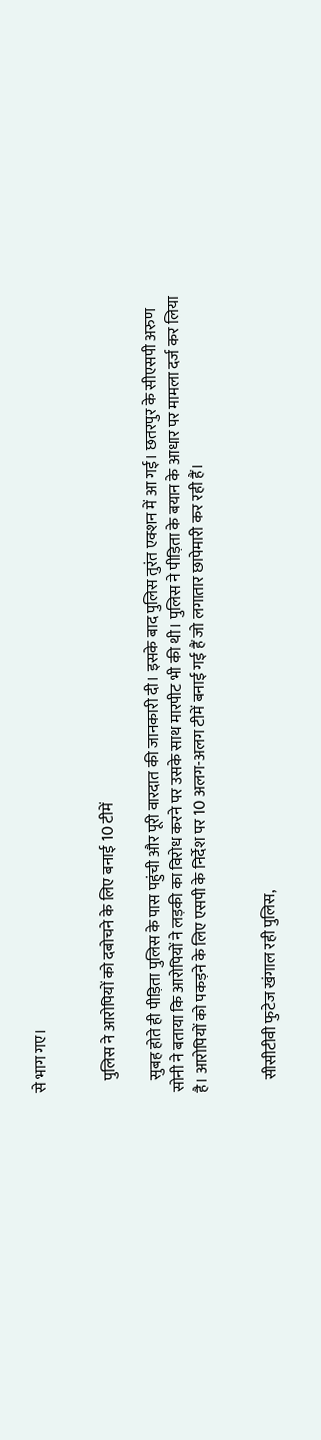से भाग गए।


    पुलिस ने आरोपियों को दबोचने के लिए बनाई 10 टीमें

    सुबह होते ही पीड़िता पुलिस के पास पहुंची और पूरी वारदात की जानकारी दी। इसके बाद पुलिस तुरंत एक्शन में आ गई। छतरपुर के सीएसपी अरुण सोनी ने बताया कि आरोपियों ने लड़की का विरोध करने पर उसके साथ मारपीट भी की थी। पुलिस ने पीड़िता के बयान के आधार पर मामला दर्ज कर लिया है। आरोपियों को पकड़ने के लिए एसपी के निर्देश पर 10 अलग-अलग टीमें बनाई गई हैं जो लगातार छापेमारी कर रही हैं।


    सीसीटीवी फुटेज खंगाल रही पुलिस,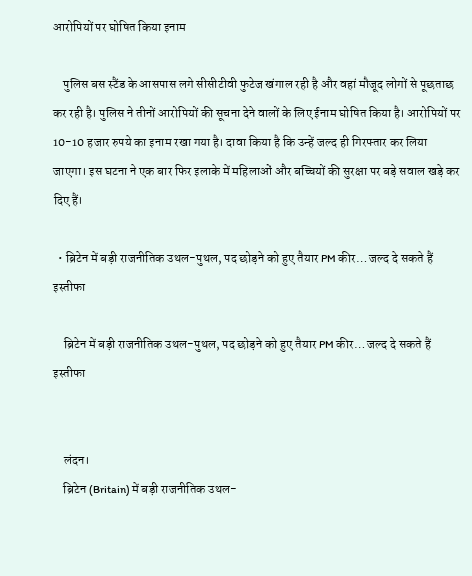आरोपियों पर घोषित किया इनाम

    पुलिस बस स्टैंड के आसपास लगे सीसीटीवी फुटेज खंगाल रही है और वहां मौजूद लोगों से पूछताछ कर रही है। पुलिस ने तीनों आरोपियों की सूचना देने वालों के लिए ईनाम घोषित किया है। आरोपियों पर 10-10 हजार रुपये का इनाम रखा गया है। दावा किया है कि उन्हें जल्द ही गिरफ्तार कर लिया जाएगा। इस घटना ने एक बार फिर इलाके में महिलाओं और बच्चियों की सुरक्षा पर बड़े सवाल खड़े कर दिए हैं।

  • ब्रिटेन में बड़ी राजनीतिक उथल-पुथल, पद छोड़ने को हुए तैयार PM कीर… जल्द दे सकते हैं इस्तीफा

    ब्रिटेन में बड़ी राजनीतिक उथल-पुथल, पद छोड़ने को हुए तैयार PM कीर… जल्द दे सकते हैं इस्तीफा


    लंदन।
    ब्रिटेन (Britain) में बड़ी राजनीतिक उथल-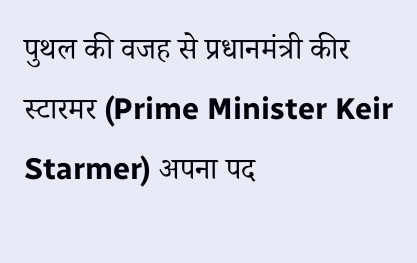पुथल की वजह से प्रधानमंत्री कीर स्टारमर (Prime Minister Keir Starmer) अपना पद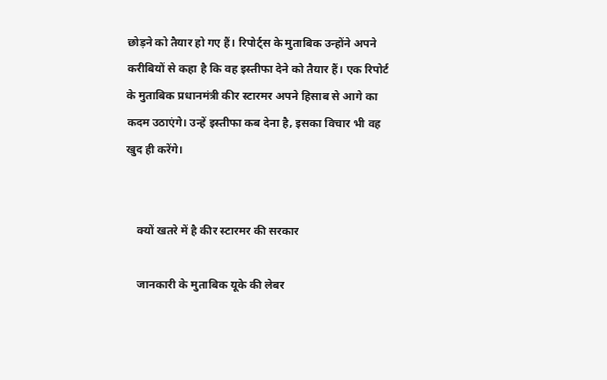छोड़ने को तैयार हो गए हैं। रिपोर्ट्स के मुताबिक उन्होंने अपने करीबियों से कहा है कि वह इस्तीफा देने को तैयार हैं। एक रिपोर्ट के मुताबिक प्रधानमंत्री कीर स्टारमर अपने हिसाब से आगे का कदम उठाएंगे। उन्हें इस्तीफा कब देना है, इसका विचार भी वह खुद ही करेंगे।


    क्यों खतरे में है कीर स्टारमर की सरकार

    जानकारी के मुताबिक यूके की लेबर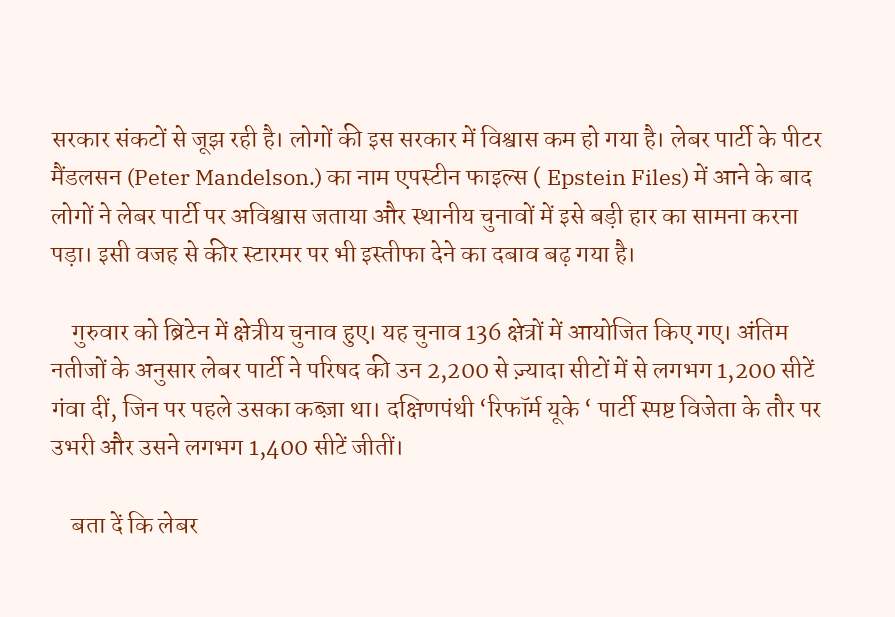सरकार संकटों से जूझ रही है। लोगों की इस सरकार में विश्वास कम हो गया है। लेबर पार्टी के पीटर मैंडलसन (Peter Mandelson.) का नाम एपस्टीन फाइल्स ( Epstein Files) में आने के बाद लोगों ने लेबर पार्टी पर अविश्वास जताया और स्थानीय चुनावों में इसे बड़ी हार का सामना करना पड़ा। इसी वजह से कीर स्टारमर पर भी इस्तीफा देने का दबाव बढ़ गया है।

    गुरुवार को ब्रिटेन में क्षेत्रीय चुनाव हुए। यह चुनाव 136 क्षेत्रों में आयोजित किए गए। अंतिम नतीजों के अनुसार लेबर पार्टी ने परिषद की उन 2,200 से ज़्यादा सीटों में से लगभग 1,200 सीटें गंवा दीं, जिन पर पहले उसका कब्ज़ा था। दक्षिणपंथी ‘रिफॉर्म यूके ‘ पार्टी स्पष्ट विजेता के तौर पर उभरी और उसने लगभग 1,400 सीटें जीतीं।

    बता दें कि लेबर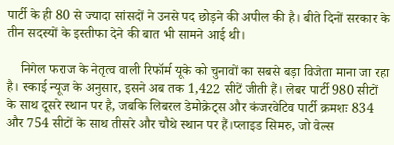पार्टी के ही 80 से ज्यादा सांसदों ने उनसे पद छोड़ने की अपील की है। बीते दिनों सरकार के तीन सदस्यों के इस्तीफा देने की बात भी सामने आई थी।

    निगेल फराज के नेतृत्व वाली रिफॉर्म यूके को चुनावों का सबसे बड़ा विजेता माना जा रहा है। स्काई न्यूज के अनुसार, इसने अब तक 1,422 सीटें जीती हैं। लेबर पार्टी 980 सीटों के साथ दूसरे स्थान पर है, जबकि लिबरल डेमोक्रेट्स और कंजरवेटिव पार्टी क्रमशः 834 और 754 सीटों के साथ तीसरे और चौथे स्थान पर हैं।प्लाइड सिमरु, जो वेल्स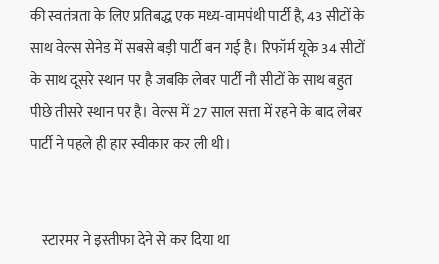की स्वतंत्रता के लिए प्रतिबद्ध एक मध्य-वामपंथी पार्टी है, 43 सीटों के साथ वेल्स सेनेड में सबसे बड़ी पार्टी बन गई है। रिफॉर्म यूके 34 सीटों के साथ दूसरे स्थान पर है जबकि लेबर पार्टी नौ सीटों के साथ बहुत पीछे तीसरे स्थान पर है। वेल्स में 27 साल सत्ता में रहने के बाद लेबर पार्टी ने पहले ही हार स्वीकार कर ली थी।


    स्टारमर ने इस्तीफा देने से कर दिया था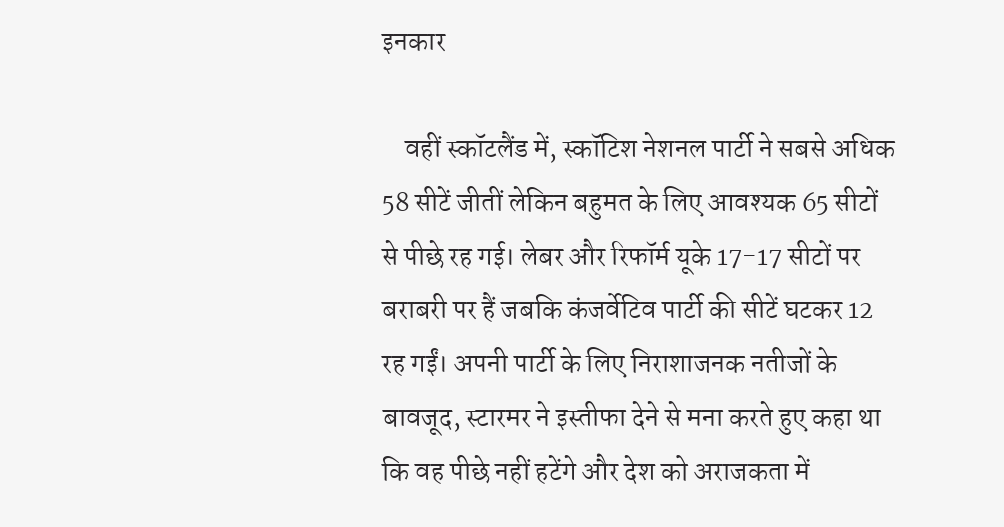इनकार

    वहीं स्कॉटलैंड में, स्कॉटिश नेशनल पार्टी ने सबसे अधिक 58 सीटें जीतीं लेकिन बहुमत के लिए आवश्यक 65 सीटों से पीछे रह गई। लेबर और रिफॉर्म यूके 17-17 सीटों पर बराबरी पर हैं जबकि कंजर्वेटिव पार्टी की सीटें घटकर 12 रह गईं। अपनी पार्टी के लिए निराशाजनक नतीजों के बावजूद, स्टारमर ने इस्तीफा देने से मना करते हुए कहा था कि वह पीछे नहीं हटेंगे और देश को अराजकता में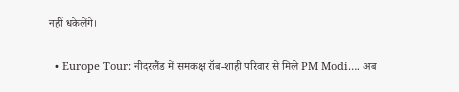नहीं धकेलेंगे।

  • Europe Tour: नीदरलैंड में समकक्ष रॉब-शाही परिवार से मिले PM Modi…. अब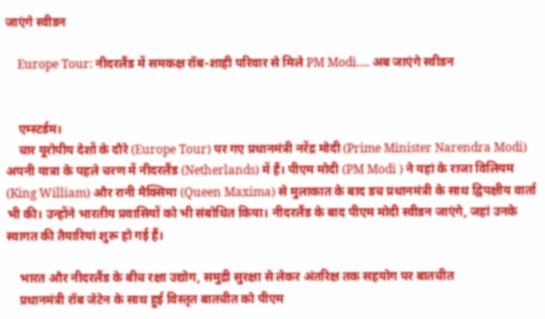जाएंगे स्वीडन

    Europe Tour: नीदरलैंड में समकक्ष रॉब-शाही परिवार से मिले PM Modi…. अब जाएंगे स्वीडन


    एम्स्टर्डम।
    चार यूरोपीय देशों के दौरे (Europe Tour) पर गए प्रधानमंत्री नरेंद्र मोदी (Prime Minister Narendra Modi) अपनी यात्रा के पहले चरण में नीदरलैंड (Netherlands) में हैं। पीएम मोदी (PM Modi ) ने यहां के राजा विलियम (King William) और रानी मैक्सिमा (Queen Maxima) से मुलाकात के बाद डच प्रधानमंत्री के साथ द्विपक्षीय वार्ता भी की। उन्होंने भारतीय प्रवासियों को भी संबोधित किया। नीदरलैंड के बाद पीएम मोदी स्वीडन जाएंगे, जहां उनके स्वागत की तैयारियां शुरू हो गई हैं।

    भारत और नीदरलैंड के बीच रक्षा उद्योग, समुद्री सुरक्षा से लेकर अंतरिक्ष तक सहयोग पर बातचीत
    प्रधानमंत्री रॉब जेटेन के साथ हुई विस्तृत बातचीत को पीएम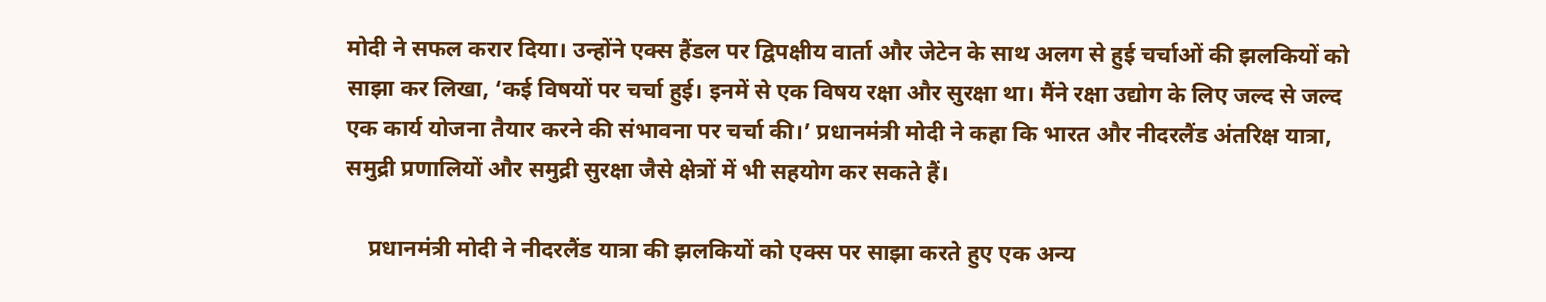मोदी ने सफल करार दिया। उन्होंने एक्स हैंडल पर द्विपक्षीय वार्ता और जेटेन के साथ अलग से हुई चर्चाओं की झलकियों को साझा कर लिखा, ‘कई विषयों पर चर्चा हुई। इनमें से एक विषय रक्षा और सुरक्षा था। मैंने रक्षा उद्योग के लिए जल्द से जल्द एक कार्य योजना तैयार करने की संभावना पर चर्चा की।’ प्रधानमंत्री मोदी ने कहा कि भारत और नीदरलैंड अंतरिक्ष यात्रा, समुद्री प्रणालियों और समुद्री सुरक्षा जैसे क्षेत्रों में भी सहयोग कर सकते हैं।

    प्रधानमंत्री मोदी ने नीदरलैंड यात्रा की झलकियों को एक्स पर साझा करते हुए एक अन्य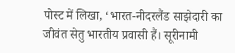पोस्ट में लिखा, ‘भारत-नीदरलैंड साझेदारी का जीवंत सेतु भारतीय प्रवासी हैं। सूरीनामी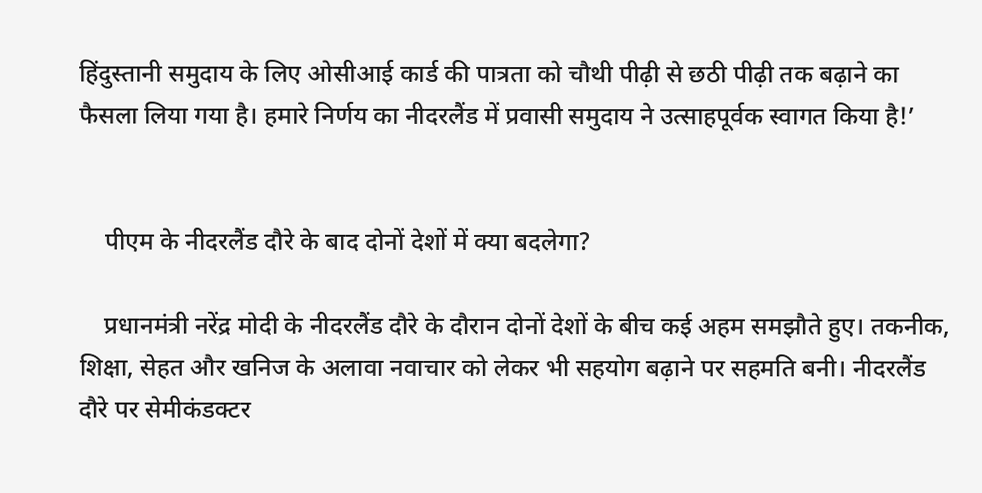हिंदुस्तानी समुदाय के लिए ओसीआई कार्ड की पात्रता को चौथी पीढ़ी से छठी पीढ़ी तक बढ़ाने का फैसला लिया गया है। हमारे निर्णय का नीदरलैंड में प्रवासी समुदाय ने उत्साहपूर्वक स्वागत किया है!’


    पीएम के नीदरलैंड दौरे के बाद दोनों देशों में क्या बदलेगा?

    प्रधानमंत्री नरेंद्र मोदी के नीदरलैंड दौरे के दौरान दोनों देशों के बीच कई अहम समझौते हुए। तकनीक, शिक्षा, सेहत और खनिज के अलावा नवाचार को लेकर भी सहयोग बढ़ाने पर सहमति बनी। नीदरलैंड दौरे पर सेमीकंडक्टर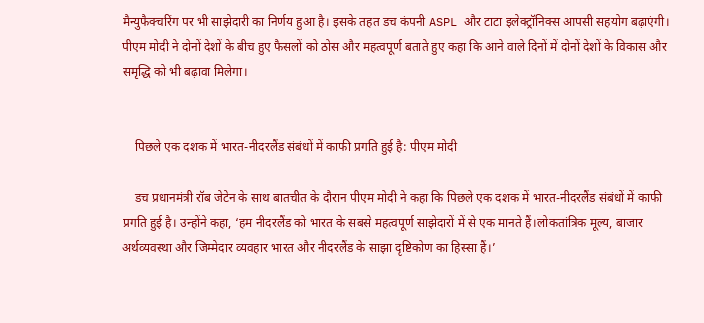मैन्युफैक्चरिंग पर भी साझेदारी का निर्णय हुआ है। इसके तहत डच कंपनी ASPL और टाटा इलेक्ट्रॉनिक्स आपसी सहयोग बढ़ाएंगी। पीएम मोदी ने दोनों देशों के बीच हुए फैसलों को ठोस और महत्वपूर्ण बताते हुए कहा कि आने वाले दिनों में दोनों देशों के विकास और समृद्धि को भी बढ़ावा मिलेगा।


    पिछले एक दशक में भारत-नीदरलैंड संबंधों में काफी प्रगति हुई है: पीएम मोदी

    डच प्रधानमंत्री रॉब जेटेन के साथ बातचीत के दौरान पीएम मोदी ने कहा कि पिछले एक दशक में भारत-नीदरलैंड संबंधों में काफी प्रगति हुई है। उन्होंने कहा, ‘हम नीदरलैंड को भारत के सबसे महत्वपूर्ण साझेदारों में से एक मानते हैं।लोकतांत्रिक मूल्य, बाजार अर्थव्यवस्था और जिम्मेदार व्यवहार भारत और नीदरलैंड के साझा दृष्टिकोण का हिस्सा हैं।’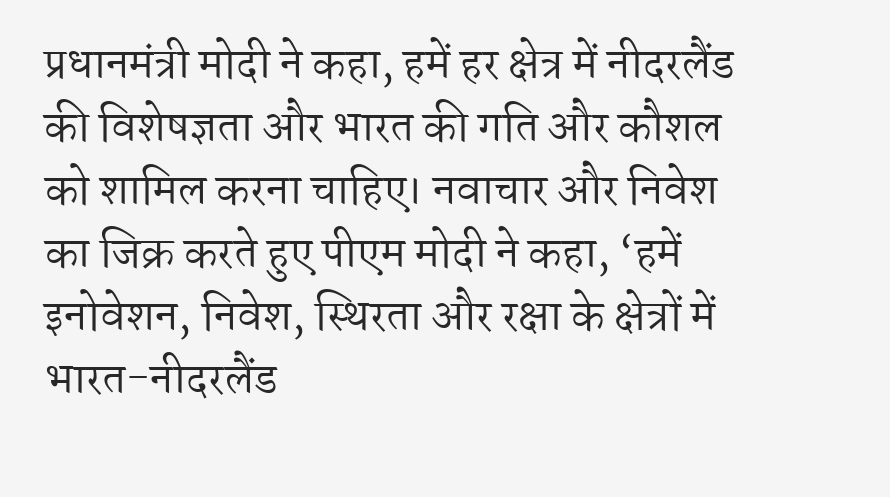प्रधानमंत्री मोदी ने कहा, हमें हर क्षेत्र में नीदरलैंड की विशेषज्ञता और भारत की गति और कौशल को शामिल करना चाहिए। नवाचार और निवेश का जिक्र करते हुए पीएम मोदी ने कहा, ‘हमें इनोवेशन, निवेश, स्थिरता और रक्षा के क्षेत्रों में भारत-नीदरलैंड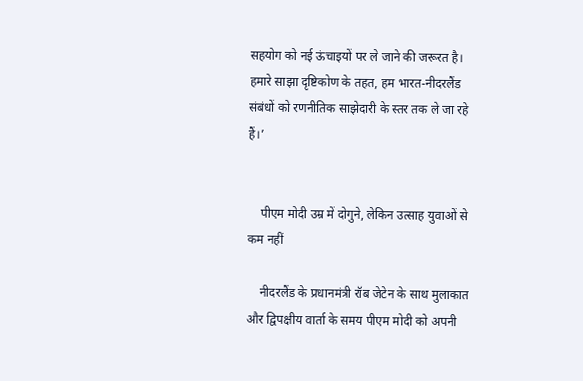सहयोग को नई ऊंचाइयों पर ले जाने की जरूरत है। हमारे साझा दृष्टिकोण के तहत, हम भारत-नीदरलैंड संबंधों को रणनीतिक साझेदारी के स्तर तक ले जा रहे हैं।’


    पीएम मोदी उम्र में दोगुने, लेकिन उत्साह युवाओं से कम नहीं

    नीदरलैंड के प्रधानमंत्री रॉब जेटेन के साथ मुलाकात और द्विपक्षीय वार्ता के समय पीएम मोदी को अपनी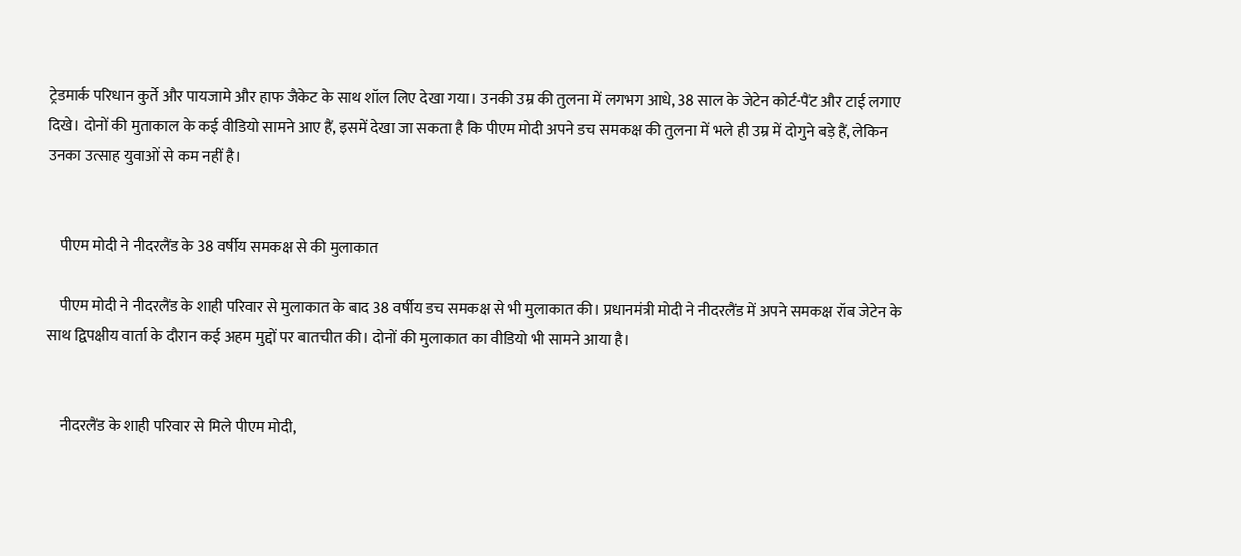ट्रेडमार्क परिधान कुर्ते और पायजामे और हाफ जैकेट के साथ शॉल लिए देखा गया। उनकी उम्र की तुलना में लगभग आधे, 38 साल के जेटेन कोर्ट-पैंट और टाई लगाए दिखे। दोनों की मुताकाल के कई वीडियो सामने आए हैं, इसमें देखा जा सकता है कि पीएम मोदी अपने डच समकक्ष की तुलना में भले ही उम्र में दोगुने बड़े हैं, लेकिन उनका उत्साह युवाओं से कम नहीं है।


    पीएम मोदी ने नीदरलैंड के 38 वर्षीय समकक्ष से की मुलाकात

    पीएम मोदी ने नीदरलैंड के शाही परिवार से मुलाकात के बाद 38 वर्षीय डच समकक्ष से भी मुलाकात की। प्रधानमंत्री मोदी ने नीदरलैंड में अपने समकक्ष रॉब जेटेन के साथ द्विपक्षीय वार्ता के दौरान कई अहम मुद्दों पर बातचीत की। दोनों की मुलाकात का वीडियो भी सामने आया है।


    नीदरलैंड के शाही परिवार से मिले पीएम मोदी,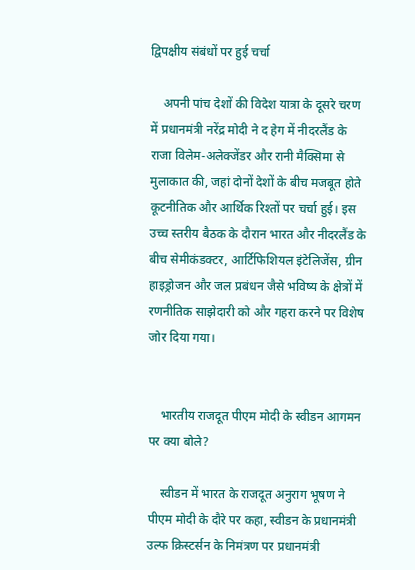द्विपक्षीय संबंधों पर हुई चर्चा

    अपनी पांच देशों की विदेश यात्रा के दूसरे चरण में प्रधानमंत्री नरेंद्र मोदी ने द हेग में नीदरलैंड के राजा विलेम-अलेक्जेंडर और रानी मैक्सिमा से मुलाकात की, जहां दोनों देशों के बीच मजबूत होते कूटनीतिक और आर्थिक रिश्तों पर चर्चा हुई। इस उच्च स्तरीय बैठक के दौरान भारत और नीदरलैंड के बीच सेमीकंडक्टर, आर्टिफिशियल इंटेलिजेंस, ग्रीन हाइड्रोजन और जल प्रबंधन जैसे भविष्य के क्षेत्रों में रणनीतिक साझेदारी को और गहरा करने पर विशेष जोर दिया गया।


    भारतीय राजदूत पीएम मोदी के स्वीडन आगमन पर क्या बोले?

    स्वीडन में भारत के राजदूत अनुराग भूषण ने पीएम मोदी के दौरे पर कहा, स्वीडन के प्रधानमंत्री उल्फ क्रिस्टर्सन के निमंत्रण पर प्रधानमंत्री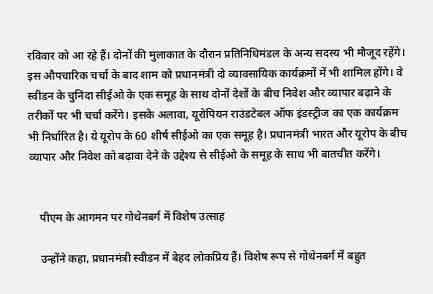रविवार को आ रहे हैं। दोनों की मुलाकात के दौरान प्रतिनिधिमंडल के अन्य सदस्य भी मौजूद रहेंगे। इस औपचारिक चर्चा के बाद शाम को प्रधानमंत्री दो व्यावसायिक कार्यक्रमों में भी शामिल होंगे। वे स्वीडन के चुनिंदा सीईओ के एक समूह के साथ दोनों देशों के बीच निवेश और व्यापार बढ़ाने के तरीकों पर भी चर्चा करेंगे। इसके अलावा, यूरोपियन राउंडटेबल ऑफ इंडस्ट्रीज का एक कार्यक्रम भी निर्धारित है। ये यूरोप के 60 शीर्ष सीईओ का एक समूह है। प्रधानमंत्री भारत और यूरोप के बीच व्यापार और निवेश को बढ़ावा देने के उद्देश्य से सीईओ के समूह के साथ भी बातचीत करेंगे।


    पीएम के आगमन पर गोथेनबर्ग में विशेष उत्साह

    उन्होंने कहा, प्रधानमंत्री स्वीडन में बेहद लोकप्रिय हैं। विशेष रूप से गोथेनबर्ग में बहुत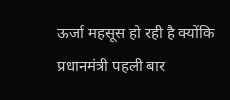ऊर्जा महसूस हो रही है क्योंकि प्रधानमंत्री पहली बार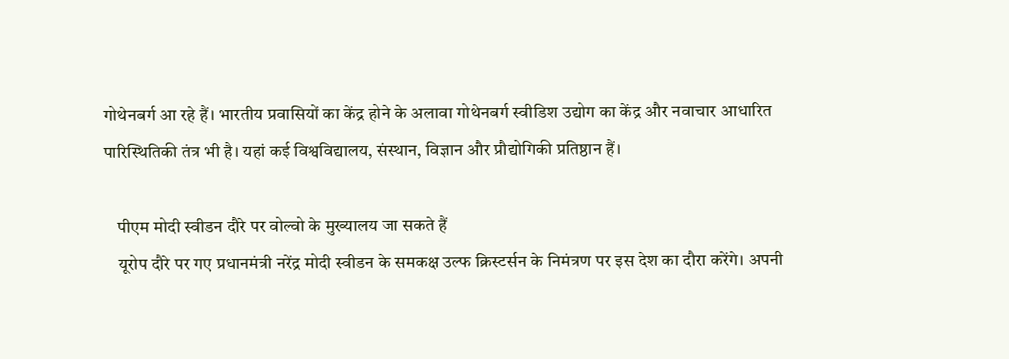गोथेनबर्ग आ रहे हैं। भारतीय प्रवासियों का केंद्र होने के अलावा गोथेनबर्ग स्वीडिश उद्योग का केंद्र और नवाचार आधारित पारिस्थितिकी तंत्र भी है। यहां कई विश्वविद्यालय, संस्थान, विज्ञान और प्रौद्योगिकी प्रतिष्ठान हैं।

    पीएम मोदी स्वीडन दौरे पर वोल्वो के मुख्यालय जा सकते हैं
    यूरोप दौरे पर गए प्रधानमंत्री नरेंद्र मोदी स्वीडन के समकक्ष उल्फ क्रिस्टर्सन के निमंत्रण पर इस देश का दौरा करेंगे। अपनी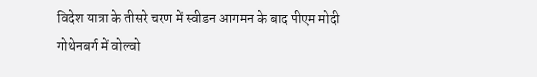विदेश यात्रा के तीसरे चरण में स्वीडन आगमन के बाद पीएम मोदी गोथेनबर्ग में वोल्वो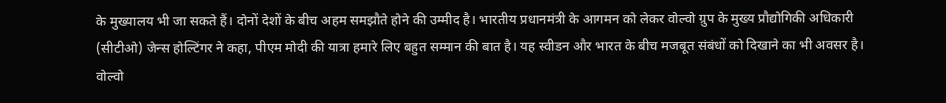के मुख्यालय भी जा सकते हैं। दोनों देशों के बीच अहम समझौते होने की उम्मीद है। भारतीय प्रधानमंत्री के आगमन को लेकर वोल्वो ग्रुप के मुख्य प्रौद्योगिकी अधिकारी (सीटीओ) जेन्स होल्टिंगर ने कहा, पीएम मोदी की यात्रा हमारे लिए बहुत सम्मान की बात है। यह स्वीडन और भारत के बीच मजबूत संबंधों को दिखाने का भी अवसर है। वोल्वो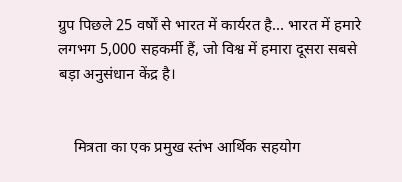ग्रुप पिछले 25 वर्षों से भारत में कार्यरत है… भारत में हमारे लगभग 5,000 सहकर्मी हैं, जो विश्व में हमारा दूसरा सबसे बड़ा अनुसंधान केंद्र है।


    मित्रता का एक प्रमुख स्तंभ आर्थिक सहयोग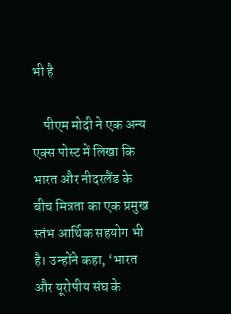भी है

    पीएम मोदी ने एक अन्य एक्स पोस्ट में लिखा कि भारत और नीदरलैंड के बीच मित्रता का एक प्रमुख स्तंभ आर्थिक सहयोग भी है। उन्होंने कहा, ‘भारत और यूरोपीय संघ के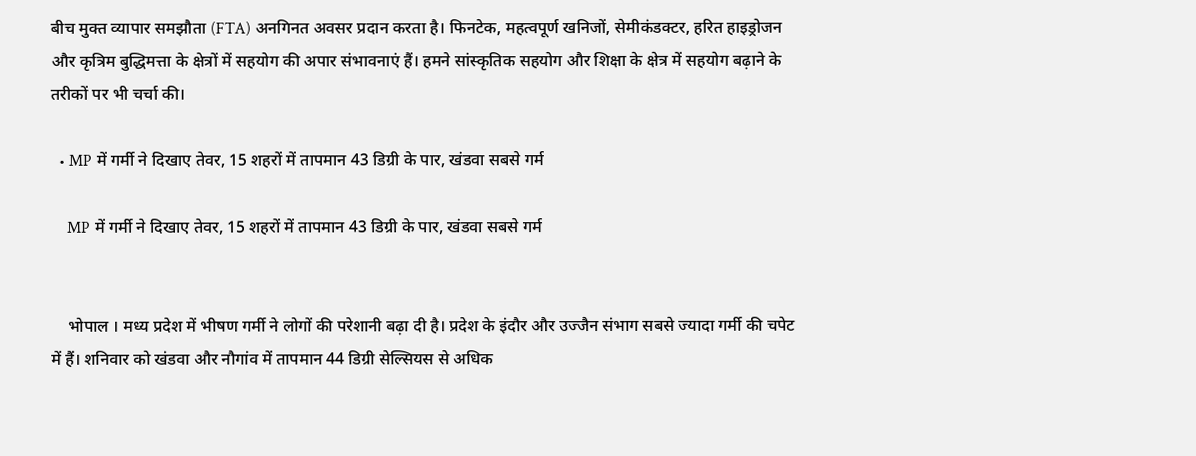बीच मुक्त व्यापार समझौता (FTA) अनगिनत अवसर प्रदान करता है। फिनटेक, महत्वपूर्ण खनिजों, सेमीकंडक्टर, हरित हाइड्रोजन और कृत्रिम बुद्धिमत्ता के क्षेत्रों में सहयोग की अपार संभावनाएं हैं। हमने सांस्कृतिक सहयोग और शिक्षा के क्षेत्र में सहयोग बढ़ाने के तरीकों पर भी चर्चा की।

  • MP में गर्मी ने दिखाए तेवर, 15 शहरों में तापमान 43 डिग्री के पार, खंडवा सबसे गर्म

    MP में गर्मी ने दिखाए तेवर, 15 शहरों में तापमान 43 डिग्री के पार, खंडवा सबसे गर्म


    भोपाल । मध्य प्रदेश में भीषण गर्मी ने लोगों की परेशानी बढ़ा दी है। प्रदेश के इंदौर और उज्जैन संभाग सबसे ज्यादा गर्मी की चपेट में हैं। शनिवार को खंडवा और नौगांव में तापमान 44 डिग्री सेल्सियस से अधिक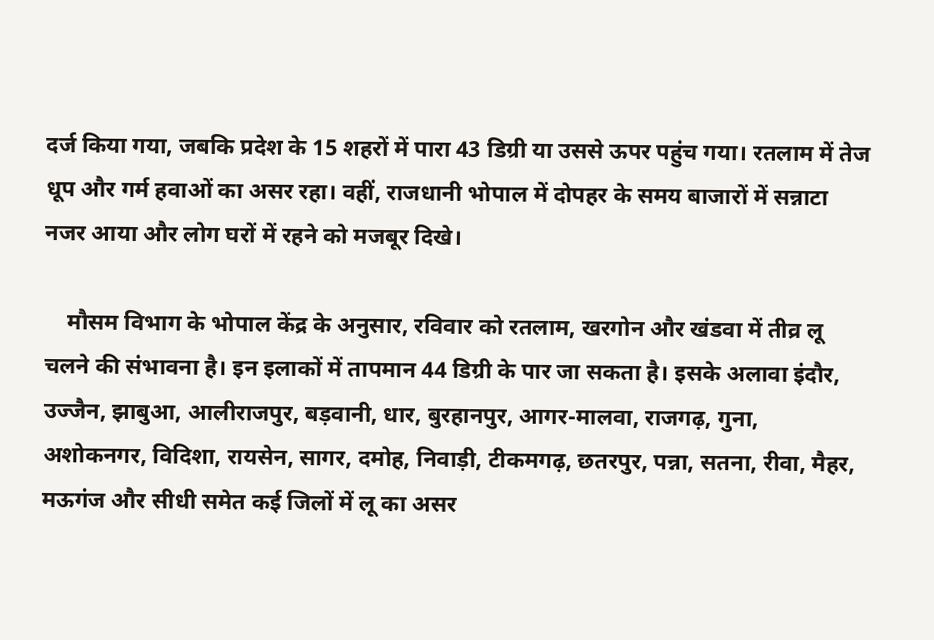दर्ज किया गया, जबकि प्रदेश के 15 शहरों में पारा 43 डिग्री या उससे ऊपर पहुंच गया। रतलाम में तेज धूप और गर्म हवाओं का असर रहा। वहीं, राजधानी भोपाल में दोपहर के समय बाजारों में सन्नाटा नजर आया और लोग घरों में रहने को मजबूर दिखे।

    मौसम विभाग के भोपाल केंद्र के अनुसार, रविवार को रतलाम, खरगोन और खंडवा में तीव्र लू चलने की संभावना है। इन इलाकों में तापमान 44 डिग्री के पार जा सकता है। इसके अलावा इंदौर, उज्जैन, झाबुआ, आलीराजपुर, बड़वानी, धार, बुरहानपुर, आगर-मालवा, राजगढ़, गुना, अशोकनगर, विदिशा, रायसेन, सागर, दमोह, निवाड़ी, टीकमगढ़, छतरपुर, पन्ना, सतना, रीवा, मैहर, मऊगंज और सीधी समेत कई जिलों में लू का असर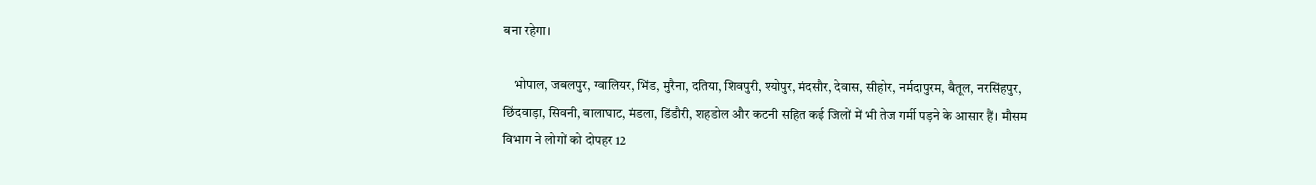बना रहेगा।

    भोपाल, जबलपुर, ग्वालियर, भिंड, मुरैना, दतिया, शिवपुरी, श्योपुर, मंदसौर, देवास, सीहोर, नर्मदापुरम, बैतूल, नरसिंहपुर, छिंदवाड़ा, सिवनी, बालाघाट, मंडला, डिंडौरी, शहडोल और कटनी सहित कई जिलों में भी तेज गर्मी पड़ने के आसार हैं। मौसम विभाग ने लोगों को दोपहर 12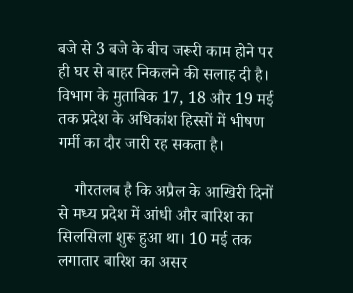बजे से 3 बजे के बीच जरूरी काम होने पर ही घर से बाहर निकलने की सलाह दी है। विभाग के मुताबिक 17, 18 और 19 मई तक प्रदेश के अधिकांश हिस्सों में भीषण गर्मी का दौर जारी रह सकता है।

    गौरतलब है कि अप्रैल के आखिरी दिनों से मध्य प्रदेश में आंधी और बारिश का सिलसिला शुरू हुआ था। 10 मई तक लगातार बारिश का असर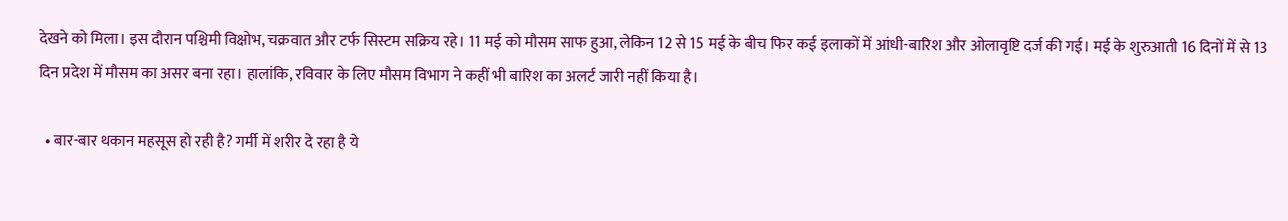देखने को मिला। इस दौरान पश्चिमी विक्षोभ, चक्रवात और टर्फ सिस्टम सक्रिय रहे। 11 मई को मौसम साफ हुआ, लेकिन 12 से 15 मई के बीच फिर कई इलाकों में आंधी-बारिश और ओलावृष्टि दर्ज की गई। मई के शुरुआती 16 दिनों में से 13 दिन प्रदेश में मौसम का असर बना रहा। हालांकि, रविवार के लिए मौसम विभाग ने कहीं भी बारिश का अलर्ट जारी नहीं किया है।

  • बार-बार थकान महसूस हो रही है? गर्मी में शरीर दे रहा है ये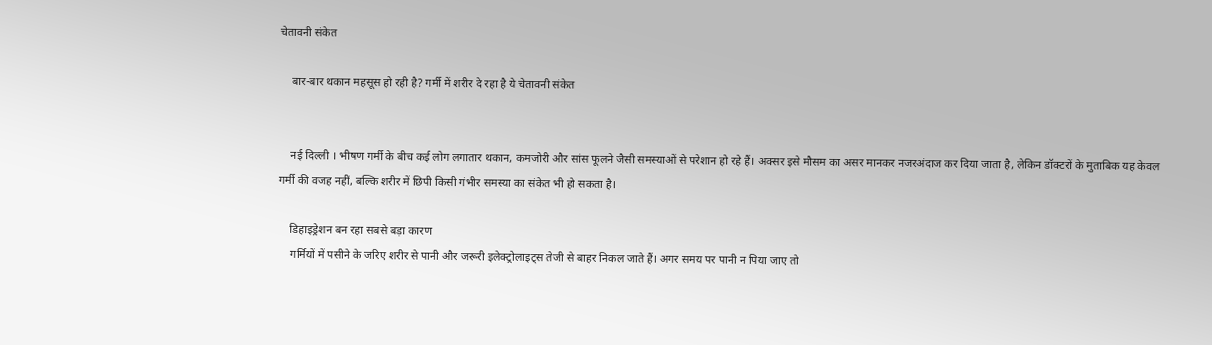चेतावनी संकेत

    बार-बार थकान महसूस हो रही है? गर्मी में शरीर दे रहा है ये चेतावनी संकेत


    नई दिल्ली । भीषण गर्मी के बीच कई लोग लगातार थकान, कमजोरी और सांस फूलने जैसी समस्याओं से परेशान हो रहे हैं। अक्सर इसे मौसम का असर मानकर नजरअंदाज कर दिया जाता है, लेकिन डॉक्टरों के मुताबिक यह केवल गर्मी की वजह नहीं, बल्कि शरीर में छिपी किसी गंभीर समस्या का संकेत भी हो सकता है।

    डिहाइड्रेशन बन रहा सबसे बड़ा कारण
    गर्मियों में पसीने के जरिए शरीर से पानी और जरूरी इलेक्ट्रोलाइट्स तेजी से बाहर निकल जाते हैं। अगर समय पर पानी न पिया जाए तो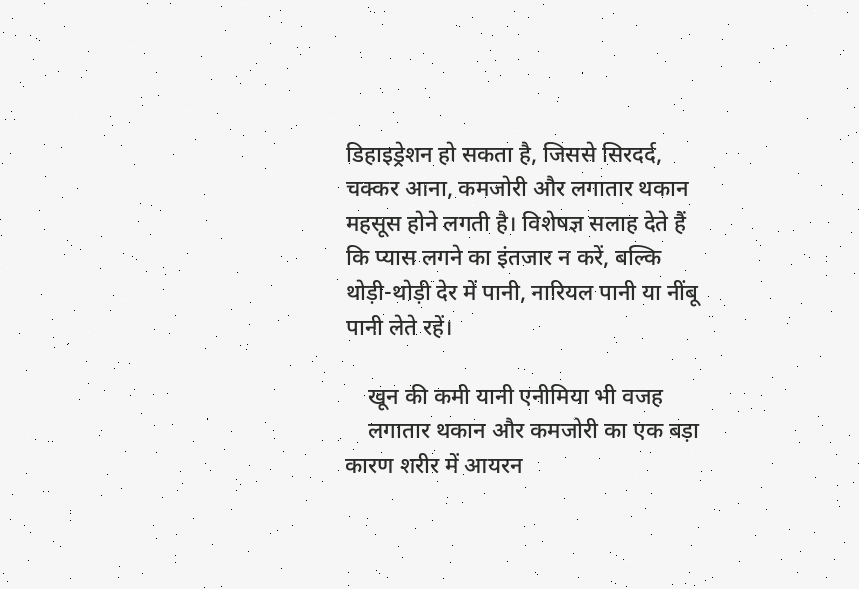डिहाइड्रेशन हो सकता है, जिससे सिरदर्द, चक्कर आना, कमजोरी और लगातार थकान महसूस होने लगती है। विशेषज्ञ सलाह देते हैं कि प्यास लगने का इंतजार न करें, बल्कि थोड़ी-थोड़ी देर में पानी, नारियल पानी या नींबू पानी लेते रहें।

    खून की कमी यानी एनीमिया भी वजह
    लगातार थकान और कमजोरी का एक बड़ा कारण शरीर में आयरन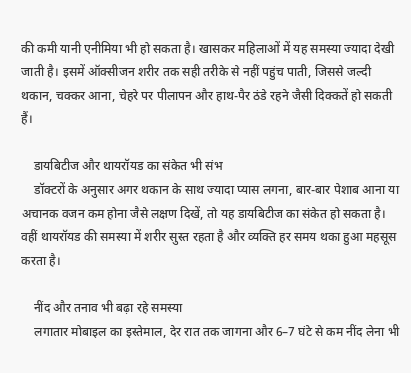की कमी यानी एनीमिया भी हो सकता है। खासकर महिलाओं में यह समस्या ज्यादा देखी जाती है। इसमें ऑक्सीजन शरीर तक सही तरीके से नहीं पहुंच पाती, जिससे जल्दी थकान, चक्कर आना, चेहरे पर पीलापन और हाथ-पैर ठंडे रहने जैसी दिक्कतें हो सकती हैं।

    डायबिटीज और थायरॉयड का संकेत भी संभ
    डॉक्टरों के अनुसार अगर थकान के साथ ज्यादा प्यास लगना, बार-बार पेशाब आना या अचानक वजन कम होना जैसे लक्षण दिखें, तो यह डायबिटीज का संकेत हो सकता है। वहीं थायरॉयड की समस्या में शरीर सुस्त रहता है और व्यक्ति हर समय थका हुआ महसूस करता है।

    नींद और तनाव भी बढ़ा रहे समस्या
    लगातार मोबाइल का इस्तेमाल, देर रात तक जागना और 6–7 घंटे से कम नींद लेना भी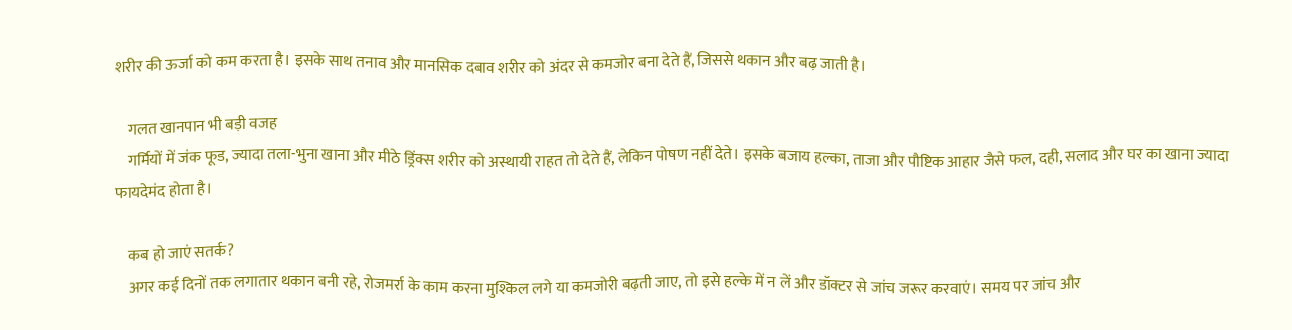शरीर की ऊर्जा को कम करता है। इसके साथ तनाव और मानसिक दबाव शरीर को अंदर से कमजोर बना देते हैं, जिससे थकान और बढ़ जाती है।

    गलत खानपान भी बड़ी वजह
    गर्मियों में जंक फूड, ज्यादा तला-भुना खाना और मीठे ड्रिंक्स शरीर को अस्थायी राहत तो देते हैं, लेकिन पोषण नहीं देते। इसके बजाय हल्का, ताजा और पौष्टिक आहार जैसे फल, दही, सलाद और घर का खाना ज्यादा फायदेमंद होता है।

    कब हो जाएं सतर्क?
    अगर कई दिनों तक लगातार थकान बनी रहे, रोजमर्रा के काम करना मुश्किल लगे या कमजोरी बढ़ती जाए, तो इसे हल्के में न लें और डॉक्टर से जांच जरूर करवाएं। समय पर जांच और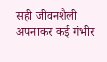सही जीवनशैली अपनाकर कई गंभीर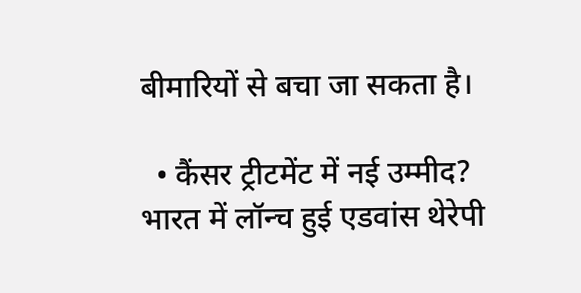बीमारियों से बचा जा सकता है।

  • कैंसर ट्रीटमेंट में नई उम्मीद? भारत में लॉन्च हुई एडवांस थेरेपी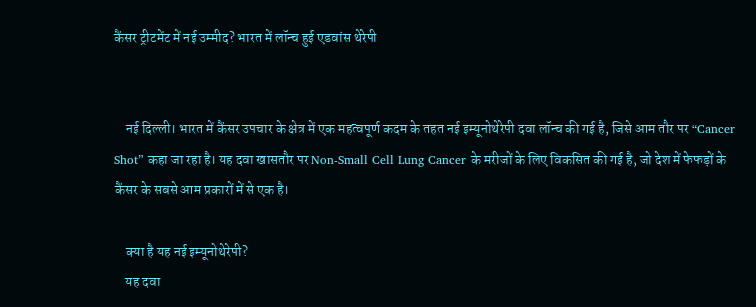कैंसर ट्रीटमेंट में नई उम्मीद? भारत में लॉन्च हुई एडवांस थेरेपी


    नई दिल्ली। भारत में कैंसर उपचार के क्षेत्र में एक महत्वपूर्ण कदम के तहत नई इम्यूनोथेरेपी दवा लॉन्च की गई है, जिसे आम तौर पर “Cancer Shot” कहा जा रहा है। यह दवा खासतौर पर Non-Small Cell Lung Cancer के मरीजों के लिए विकसित की गई है, जो देश में फेफड़ों के कैंसर के सबसे आम प्रकारों में से एक है।

    क्या है यह नई इम्यूनोथेरेपी?
    यह दवा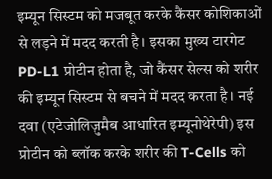इम्यून सिस्टम को मजबूत करके कैंसर कोशिकाओं से लड़ने में मदद करती है। इसका मुख्य टारगेट PD-L1 प्रोटीन होता है, जो कैंसर सेल्स को शरीर की इम्यून सिस्टम से बचने में मदद करता है। नई दवा (एटेजोलिज़ुमैब आधारित इम्यूनोथेरेपी) इस प्रोटीन को ब्लॉक करके शरीर की T-Cells को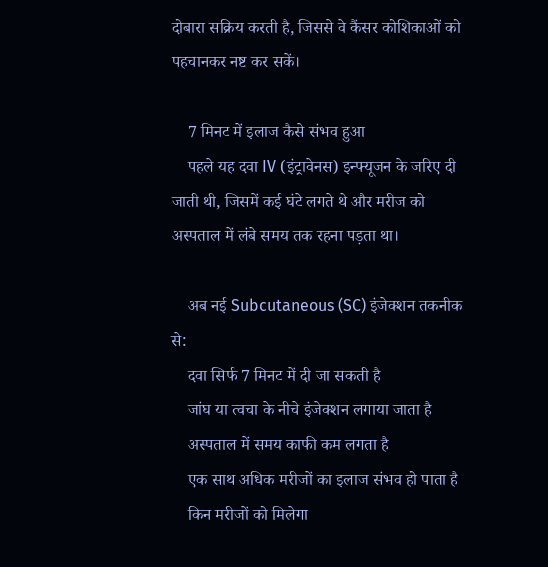दोबारा सक्रिय करती है, जिससे वे कैंसर कोशिकाओं को पहचानकर नष्ट कर सकें।

    7 मिनट में इलाज कैसे संभव हुआ
    पहले यह दवा IV (इंट्रावेनस) इन्फ्यूजन के जरिए दी जाती थी, जिसमें कई घंटे लगते थे और मरीज को अस्पताल में लंबे समय तक रहना पड़ता था।

    अब नई Subcutaneous (SC) इंजेक्शन तकनीक से:
    दवा सिर्फ 7 मिनट में दी जा सकती है
    जांघ या त्वचा के नीचे इंजेक्शन लगाया जाता है
    अस्पताल में समय काफी कम लगता है
    एक साथ अधिक मरीजों का इलाज संभव हो पाता है
    किन मरीजों को मिलेगा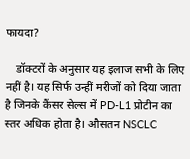फायदा?

    डॉक्टरों के अनुसार यह इलाज सभी के लिए नहीं है। यह सिर्फ उन्हीं मरीजों को दिया जाता है जिनके कैंसर सेल्स में PD-L1 प्रोटीन का स्तर अधिक होता है। औसतन NSCLC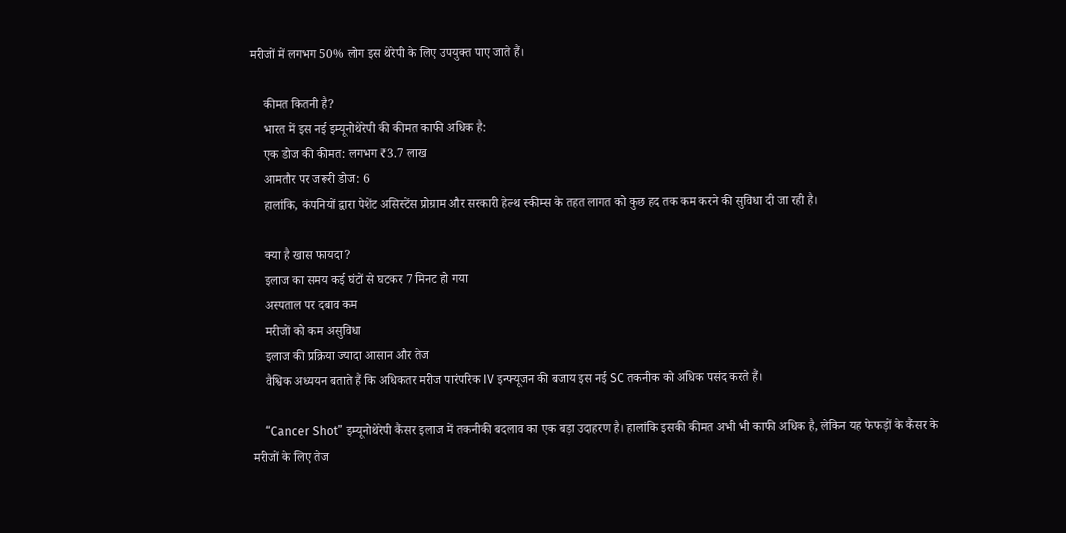मरीजों में लगभग 50% लोग इस थेरेपी के लिए उपयुक्त पाए जाते हैं।

    कीमत कितनी है?
    भारत में इस नई इम्यूनोथेरेपी की कीमत काफी अधिक है:
    एक डोज की कीमत: लगभग ₹3.7 लाख
    आमतौर पर जरूरी डोज: 6
    हालांकि, कंपनियों द्वारा पेशेंट असिस्टेंस प्रोग्राम और सरकारी हेल्थ स्कीम्स के तहत लागत को कुछ हद तक कम करने की सुविधा दी जा रही है।

    क्या है खास फायदा?
    इलाज का समय कई घंटों से घटकर 7 मिनट हो गया
    अस्पताल पर दबाव कम
    मरीजों को कम असुविधा
    इलाज की प्रक्रिया ज्यादा आसान और तेज
    वैश्विक अध्ययन बताते हैं कि अधिकतर मरीज पारंपरिक IV इन्फ्यूजन की बजाय इस नई SC तकनीक को अधिक पसंद करते हैं।

    “Cancer Shot” इम्यूनोथेरेपी कैंसर इलाज में तकनीकी बदलाव का एक बड़ा उदाहरण है। हालांकि इसकी कीमत अभी भी काफी अधिक है, लेकिन यह फेफड़ों के कैंसर के मरीजों के लिए तेज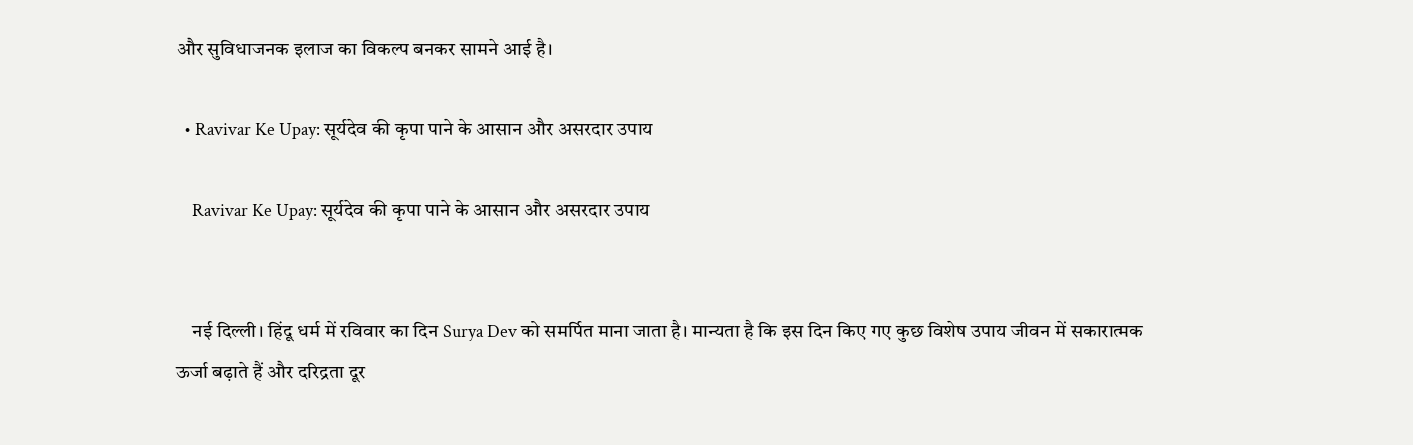और सुविधाजनक इलाज का विकल्प बनकर सामने आई है।

  • Ravivar Ke Upay: सूर्यदेव की कृपा पाने के आसान और असरदार उपाय

    Ravivar Ke Upay: सूर्यदेव की कृपा पाने के आसान और असरदार उपाय


    नई दिल्ली। हिंदू धर्म में रविवार का दिन Surya Dev को समर्पित माना जाता है। मान्यता है कि इस दिन किए गए कुछ विशेष उपाय जीवन में सकारात्मक ऊर्जा बढ़ाते हैं और दरिद्रता दूर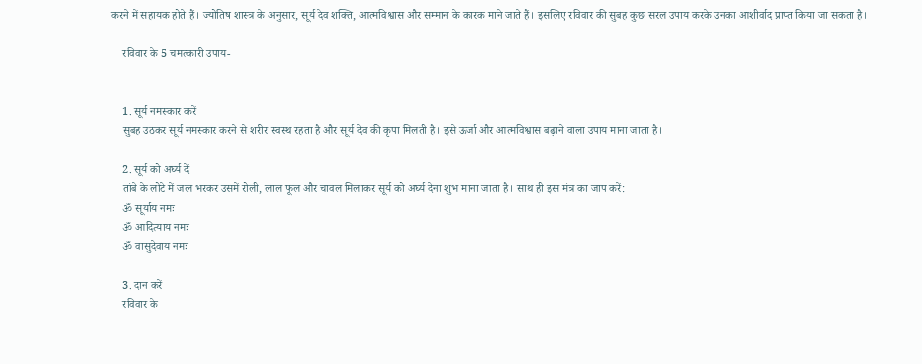करने में सहायक होते हैं। ज्योतिष शास्त्र के अनुसार, सूर्य देव शक्ति, आत्मविश्वास और सम्मान के कारक माने जाते हैं। इसलिए रविवार की सुबह कुछ सरल उपाय करके उनका आशीर्वाद प्राप्त किया जा सकता है।

    रविवार के 5 चमत्कारी उपाय-


    1. सूर्य नमस्कार करें
    सुबह उठकर सूर्य नमस्कार करने से शरीर स्वस्थ रहता है और सूर्य देव की कृपा मिलती है। इसे ऊर्जा और आत्मविश्वास बढ़ाने वाला उपाय माना जाता है।

    2. सूर्य को अर्घ्य दें
    तांबे के लोटे में जल भरकर उसमें रोली, लाल फूल और चावल मिलाकर सूर्य को अर्घ्य देना शुभ माना जाता है। साथ ही इस मंत्र का जाप करें:
    ॐ सूर्याय नमः
    ॐ आदित्याय नमः
    ॐ वासुदेवाय नमः

    3. दान करें
    रविवार के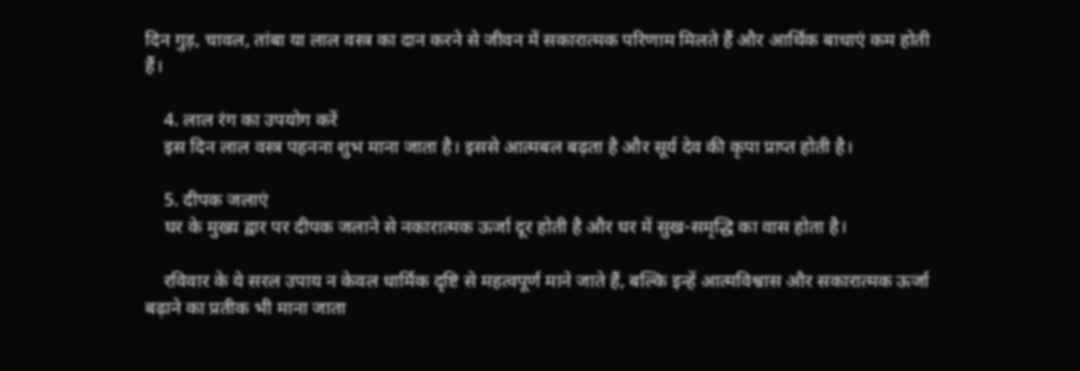दिन गुड़, चावल, तांबा या लाल वस्त्र का दान करने से जीवन में सकारात्मक परिणाम मिलते हैं और आर्थिक बाधाएं कम होती हैं।

    4. लाल रंग का उपयोग करें
    इस दिन लाल वस्त्र पहनना शुभ माना जाता है। इससे आत्मबल बढ़ता है और सूर्य देव की कृपा प्राप्त होती है।

    5. दीपक जलाएं
    घर के मुख्य द्वार पर दीपक जलाने से नकारात्मक ऊर्जा दूर होती है और घर में सुख-समृद्धि का वास होता है।

    रविवार के ये सरल उपाय न केवल धार्मिक दृष्टि से महत्वपूर्ण माने जाते हैं, बल्कि इन्हें आत्मविश्वास और सकारात्मक ऊर्जा बढ़ाने का प्रतीक भी माना जाता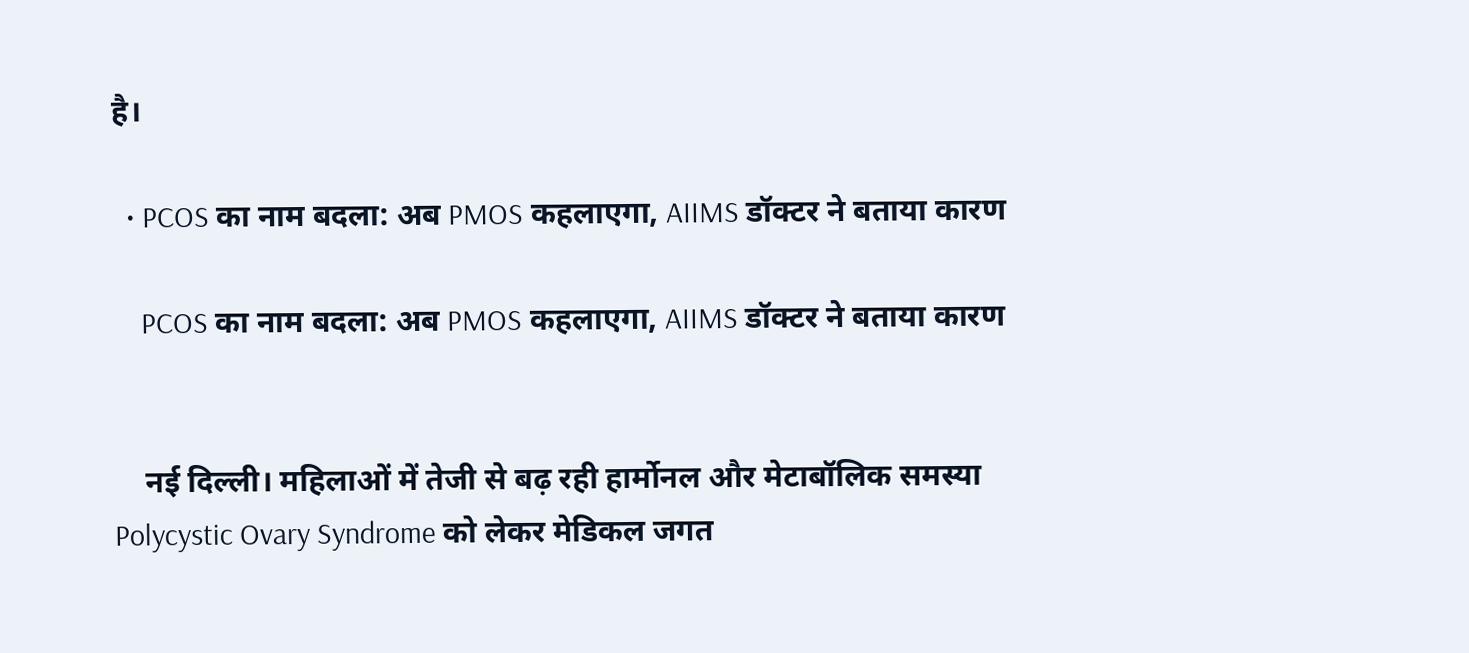है।

  • PCOS का नाम बदला: अब PMOS कहलाएगा, AIIMS डॉक्टर ने बताया कारण

    PCOS का नाम बदला: अब PMOS कहलाएगा, AIIMS डॉक्टर ने बताया कारण


    नई दिल्ली। महिलाओं में तेजी से बढ़ रही हार्मोनल और मेटाबॉलिक समस्या Polycystic Ovary Syndrome को लेकर मेडिकल जगत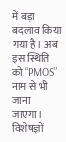में बड़ा बदलाव किया गया है। अब इस स्थिति को “PMOS” नाम से भी जाना जाएगा। विशेषज्ञों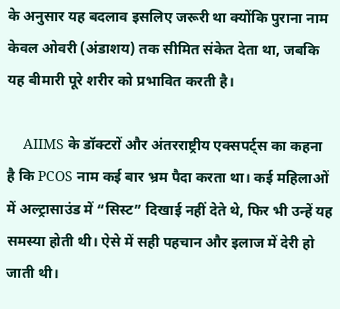के अनुसार यह बदलाव इसलिए जरूरी था क्योंकि पुराना नाम केवल ओवरी (अंडाशय) तक सीमित संकेत देता था, जबकि यह बीमारी पूरे शरीर को प्रभावित करती है।

    AIIMS के डॉक्टरों और अंतरराष्ट्रीय एक्सपर्ट्स का कहना है कि PCOS नाम कई बार भ्रम पैदा करता था। कई महिलाओं में अल्ट्रासाउंड में “सिस्ट” दिखाई नहीं देते थे, फिर भी उन्हें यह समस्या होती थी। ऐसे में सही पहचान और इलाज में देरी हो जाती थी।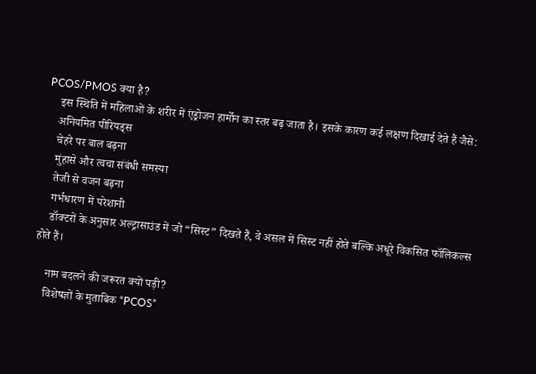PCOS/PMOS क्या है?
    इस स्थिति में महिलाओं के शरीर में एंड्रोजन हार्मोन का स्तर बढ़ जाता है। इसके कारण कई लक्षण दिखाई देते हैं जैसे:
    अनियमित पीरियड्स
    चेहरे पर बाल बढ़ना
    मुंहासे और त्वचा संबंधी समस्या
    तेजी से वजन बढ़ना
    गर्भधारण में परेशानी
    डॉक्टरों के अनुसार अल्ट्रासाउंड में जो “सिस्ट” दिखते हैं, वे असल में सिस्ट नहीं होते बल्कि अधूरे विकसित फॉलिकल्स होते हैं।

    नाम बदलने की जरूरत क्यों पड़ी?
    विशेषज्ञों के मुताबिक “PCOS”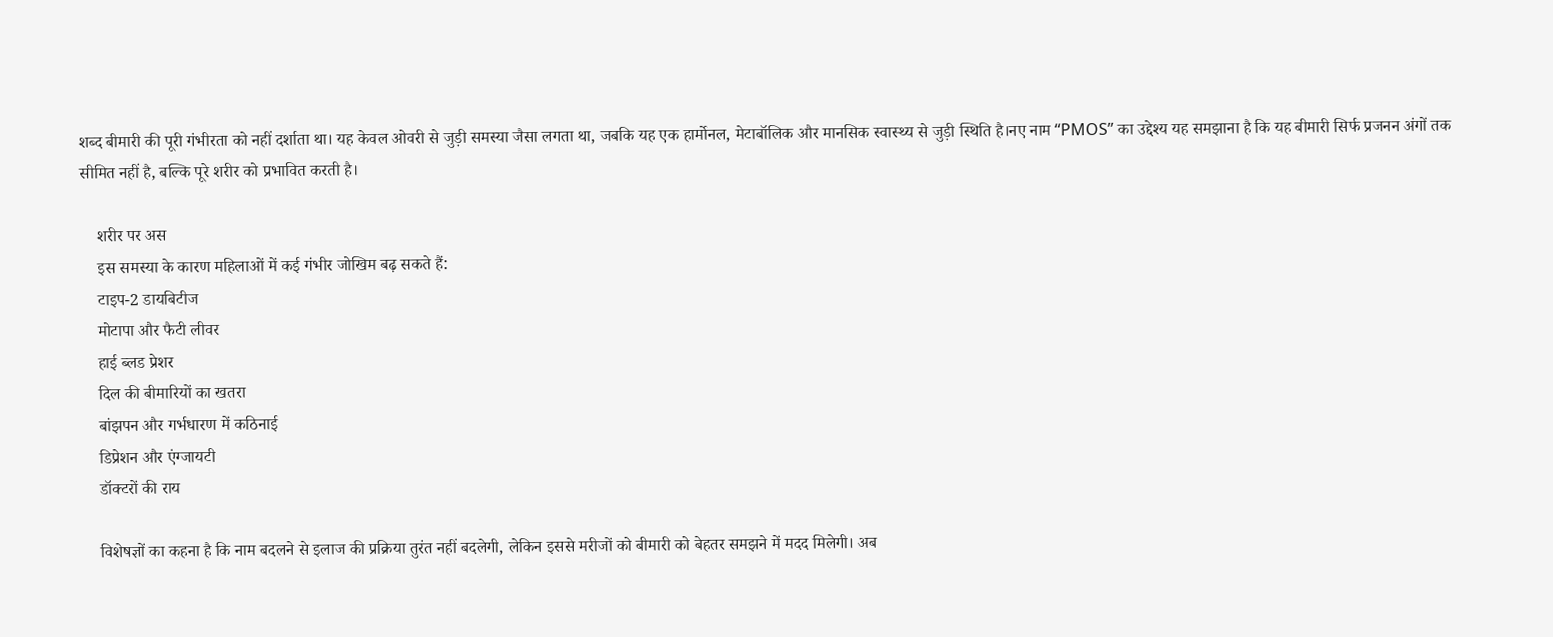शब्द बीमारी की पूरी गंभीरता को नहीं दर्शाता था। यह केवल ओवरी से जुड़ी समस्या जैसा लगता था, जबकि यह एक हार्मोनल, मेटाबॉलिक और मानसिक स्वास्थ्य से जुड़ी स्थिति है।नए नाम “PMOS” का उद्देश्य यह समझाना है कि यह बीमारी सिर्फ प्रजनन अंगों तक सीमित नहीं है, बल्कि पूरे शरीर को प्रभावित करती है।

    शरीर पर अस
    इस समस्या के कारण महिलाओं में कई गंभीर जोखिम बढ़ सकते हैं:
    टाइप-2 डायबिटीज
    मोटापा और फैटी लीवर
    हाई ब्लड प्रेशर
    दिल की बीमारियों का खतरा
    बांझपन और गर्भधारण में कठिनाई
    डिप्रेशन और एंग्जायटी
    डॉक्टरों की राय

    विशेषज्ञों का कहना है कि नाम बदलने से इलाज की प्रक्रिया तुरंत नहीं बदलेगी, लेकिन इससे मरीजों को बीमारी को बेहतर समझने में मदद मिलेगी। अब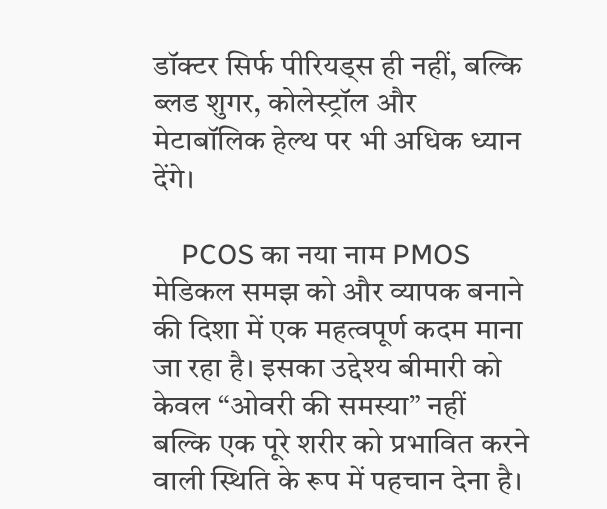डॉक्टर सिर्फ पीरियड्स ही नहीं, बल्कि ब्लड शुगर, कोलेस्ट्रॉल और मेटाबॉलिक हेल्थ पर भी अधिक ध्यान देंगे।

    PCOS का नया नाम PMOS मेडिकल समझ को और व्यापक बनाने की दिशा में एक महत्वपूर्ण कदम माना जा रहा है। इसका उद्देश्य बीमारी को केवल “ओवरी की समस्या” नहीं बल्कि एक पूरे शरीर को प्रभावित करने वाली स्थिति के रूप में पहचान देना है।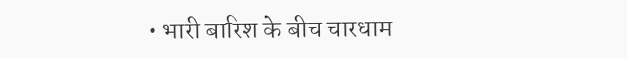• भारी बारिश के बीच चारधाम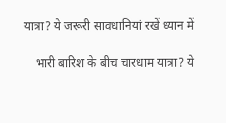यात्रा? ये जरूरी सावधानियां रखें ध्यान में

    भारी बारिश के बीच चारधाम यात्रा? ये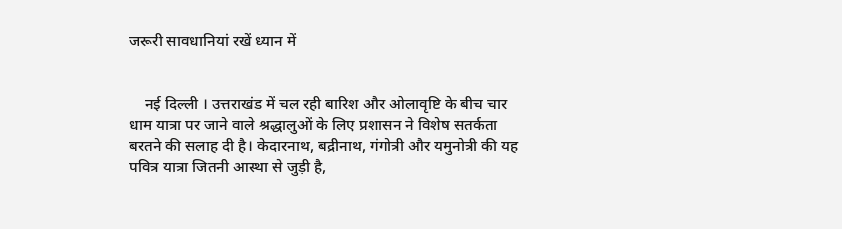जरूरी सावधानियां रखें ध्यान में


    नई दिल्ली । उत्तराखंड में चल रही बारिश और ओलावृष्टि के बीच चार धाम यात्रा पर जाने वाले श्रद्धालुओं के लिए प्रशासन ने विशेष सतर्कता बरतने की सलाह दी है। केदारनाथ, बद्रीनाथ, गंगोत्री और यमुनोत्री की यह पवित्र यात्रा जितनी आस्था से जुड़ी है,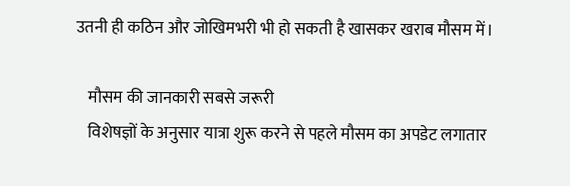उतनी ही कठिन और जोखिमभरी भी हो सकती है खासकर खराब मौसम में।

    मौसम की जानकारी सबसे जरूरी
    विशेषज्ञों के अनुसार यात्रा शुरू करने से पहले मौसम का अपडेट लगातार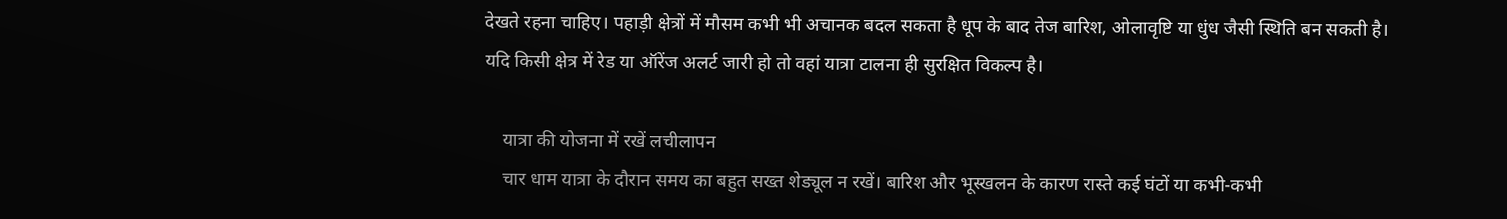देखते रहना चाहिए। पहाड़ी क्षेत्रों में मौसम कभी भी अचानक बदल सकता है धूप के बाद तेज बारिश, ओलावृष्टि या धुंध जैसी स्थिति बन सकती है। यदि किसी क्षेत्र में रेड या ऑरेंज अलर्ट जारी हो तो वहां यात्रा टालना ही सुरक्षित विकल्प है।

    यात्रा की योजना में रखें लचीलापन
    चार धाम यात्रा के दौरान समय का बहुत सख्त शेड्यूल न रखें। बारिश और भूस्खलन के कारण रास्ते कई घंटों या कभी-कभी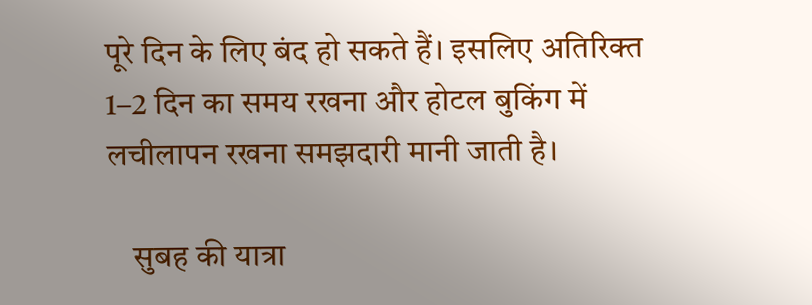पूरे दिन के लिए बंद हो सकते हैं। इसलिए अतिरिक्त 1–2 दिन का समय रखना और होटल बुकिंग में लचीलापन रखना समझदारी मानी जाती है।

    सुबह की यात्रा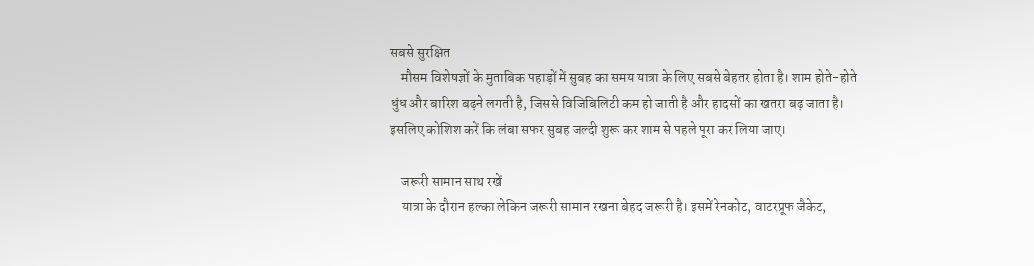सबसे सुरक्षित
    मौसम विशेषज्ञों के मुताबिक पहाड़ों में सुबह का समय यात्रा के लिए सबसे बेहतर होता है। शाम होते-होते धुंध और बारिश बढ़ने लगती है, जिससे विजिबिलिटी कम हो जाती है और हादसों का खतरा बढ़ जाता है। इसलिए कोशिश करें कि लंबा सफर सुबह जल्दी शुरू कर शाम से पहले पूरा कर लिया जाए।

    जरूरी सामान साथ रखें
    यात्रा के दौरान हल्का लेकिन जरूरी सामान रखना बेहद जरूरी है। इसमें रेनकोट, वाटरप्रूफ जैकेट,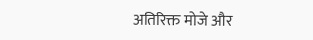अतिरिक्त मोजे और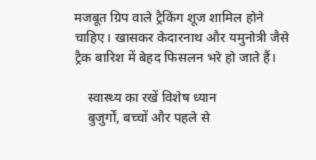मजबूत ग्रिप वाले ट्रैकिंग शूज शामिल होने चाहिए। खासकर केदारनाथ और यमुनोत्री जैसे ट्रैक बारिश में बेहद फिसलन भरे हो जाते हैं।

    स्वास्थ्य का रखें विशेष ध्यान
    बुजुर्गों, बच्चों और पहले से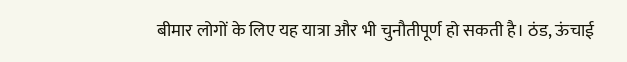बीमार लोगों के लिए यह यात्रा और भी चुनौतीपूर्ण हो सकती है। ठंड, ऊंचाई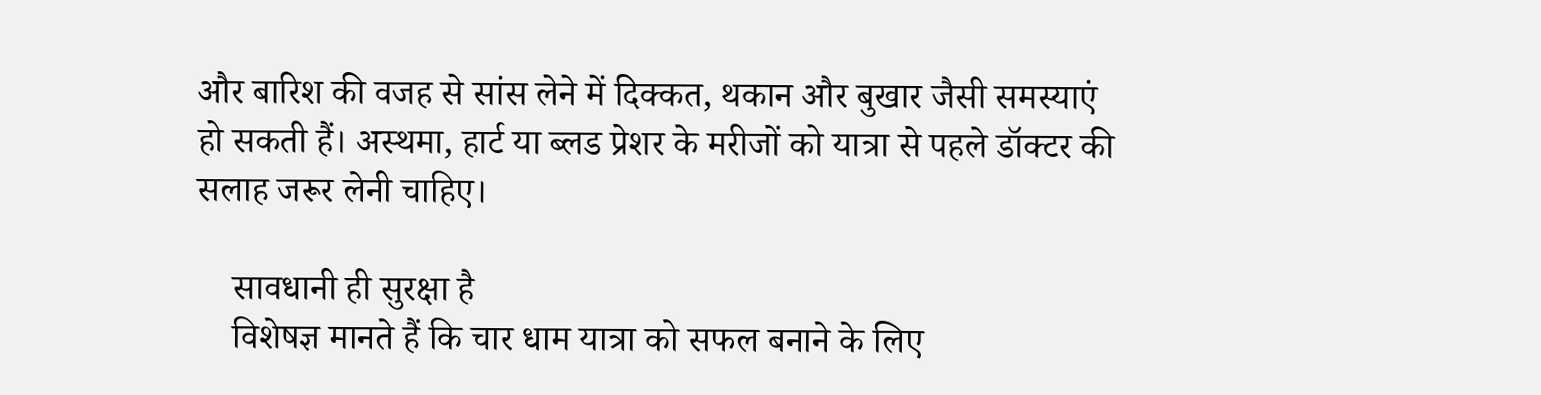और बारिश की वजह से सांस लेने में दिक्कत, थकान और बुखार जैसी समस्याएं हो सकती हैं। अस्थमा, हार्ट या ब्लड प्रेशर के मरीजों को यात्रा से पहले डॉक्टर की सलाह जरूर लेनी चाहिए।

    सावधानी ही सुरक्षा है
    विशेषज्ञ मानते हैं कि चार धाम यात्रा को सफल बनाने के लिए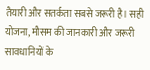तैयारी और सतर्कता सबसे जरूरी है। सही योजना, मौसम की जानकारी और जरूरी सावधानियों के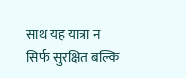साथ यह यात्रा न सिर्फ सुरक्षित बल्कि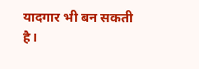यादगार भी बन सकती है।